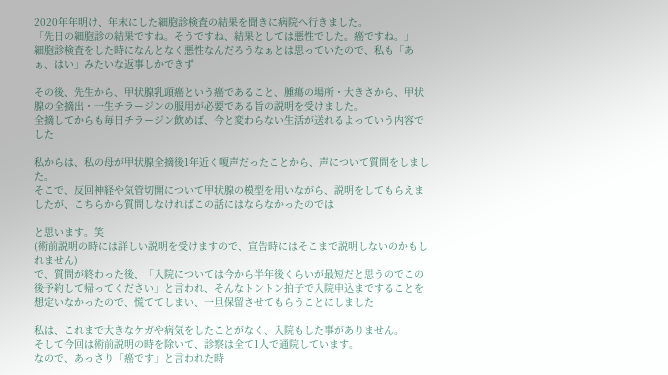2020年年明け、年末にした細胞診検査の結果を聞きに病院へ行きました。
「先日の細胞診の結果ですね。そうですね、結果としては悪性でした。癌ですね。」
細胞診検査をした時になんとなく悪性なんだろうなぁとは思っていたので、私も「あぁ、はい」みたいな返事しかできず

その後、先生から、甲状腺乳頭癌という癌であること、腫瘍の場所・大きさから、甲状腺の全摘出・一生チラージンの服用が必要である旨の説明を受けました。
全摘してからも毎日チラージン飲めば、今と変わらない生活が送れるよっていう内容でした

私からは、私の母が甲状腺全摘後1年近く嗄声だったことから、声について質問をしました。
そこで、反回神経や気管切開について甲状腺の模型を用いながら、説明をしてもらえましたが、こちらから質問しなければこの話にはならなかったのでは

と思います。笑
(術前説明の時には詳しい説明を受けますので、宣告時にはそこまで説明しないのかもしれません)
で、質問が終わった後、「入院については今から半年後くらいが最短だと思うのでこの後予約して帰ってください」と言われ、そんなトントン拍子で入院申込まですることを想定いなかったので、慌ててしまい、一旦保留させてもらうことにしました

私は、これまで大きなケガや病気をしたことがなく、入院もした事がありません。
そして今回は術前説明の時を除いて、診察は全て1人で通院しています。
なので、あっさり「癌です」と言われた時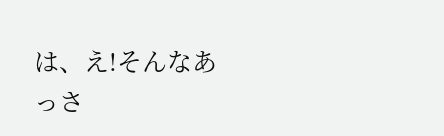は、え!そんなあっさ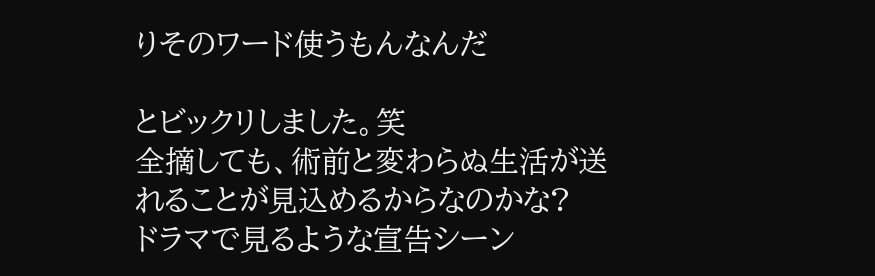りそのワード使うもんなんだ

とビックリしました。笑
全摘しても、術前と変わらぬ生活が送れることが見込めるからなのかな?
ドラマで見るような宣告シーン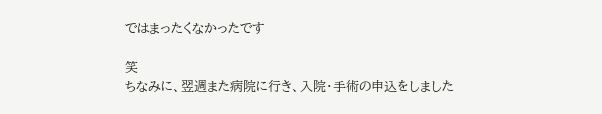ではまったくなかったです

笑
ちなみに、翌週また病院に行き、入院・手術の申込をしました